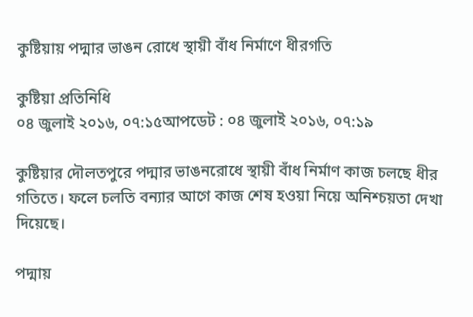কুষ্টিয়ায় পদ্মার ভাঙন রোধে স্থায়ী বাঁধ নির্মাণে ধীরগতি

কুষ্টিয়া প্রতিনিধি
০৪ জুলাই ২০১৬, ০৭:১৫আপডেট : ০৪ জুলাই ২০১৬, ০৭:১৯

কুষ্টিয়ার দৌলতপুরে পদ্মার ভাঙনরোধে স্থায়ী বাঁধ নির্মাণ কাজ চলছে ধীর গতিতে। ফলে চলতি বন্যার আগে কাজ শেষ হওয়া নিয়ে অনিশ্চয়তা দেখা দিয়েছে।

পদ্মায়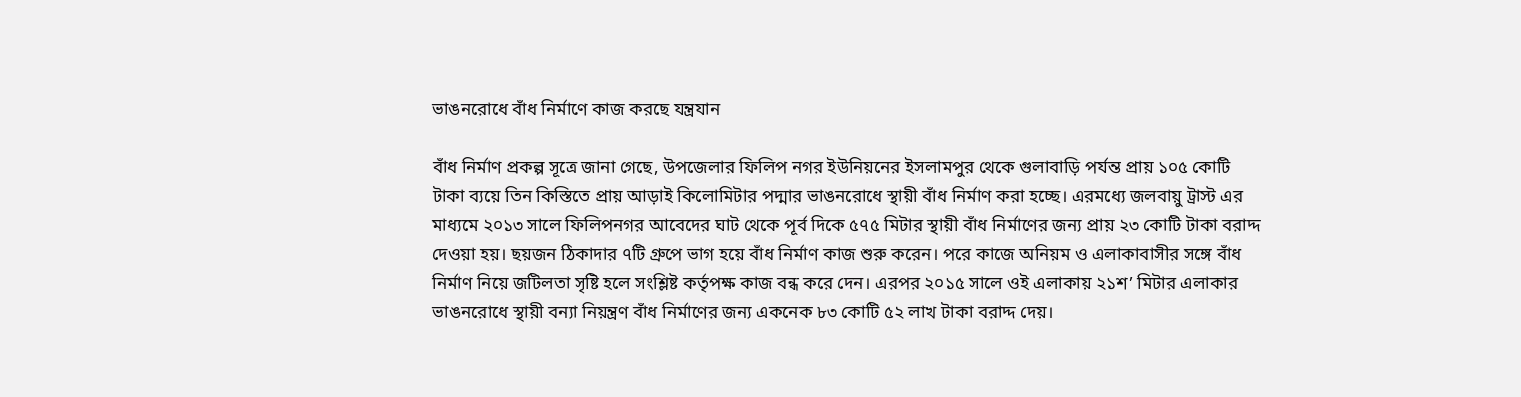ভাঙনরোধে বাঁধ নির্মাণে কাজ করছে যন্ত্রযান

বাঁধ নির্মাণ প্রকল্প সূত্রে জানা গেছে, উপজেলার ফিলিপ নগর ইউনিয়নের ইসলামপুর থেকে গুলাবাড়ি পর্যন্ত প্রায় ১০৫ কোটি টাকা ব্যয়ে তিন কিস্তিতে প্রায় আড়াই কিলোমিটার পদ্মার ভাঙনরোধে স্থায়ী বাঁধ নির্মাণ করা হচ্ছে। এরমধ্যে জলবায়ু ট্রাস্ট এর মাধ্যমে ২০১৩ সালে ফিলিপনগর আবেদের ঘাট থেকে পূর্ব দিকে ৫৭৫ মিটার স্থায়ী বাঁধ নির্মাণের জন্য প্রায় ২৩ কোটি টাকা বরাদ্দ দেওয়া হয়। ছয়জন ঠিকাদার ৭টি গ্রুপে ভাগ হয়ে বাঁধ নির্মাণ কাজ শুরু করেন। পরে কাজে অনিয়ম ও এলাকাবাসীর সঙ্গে বাঁধ নির্মাণ নিয়ে জটিলতা সৃষ্টি হলে সংশ্লিষ্ট কর্তৃপক্ষ কাজ বন্ধ করে দেন। এরপর ২০১৫ সালে ওই এলাকায় ২১শ’ মিটার এলাকার ভাঙনরোধে স্থায়ী বন্যা নিয়ন্ত্রণ বাঁধ নির্মাণের জন্য একনেক ৮৩ কোটি ৫২ লাখ টাকা বরাদ্দ দেয়।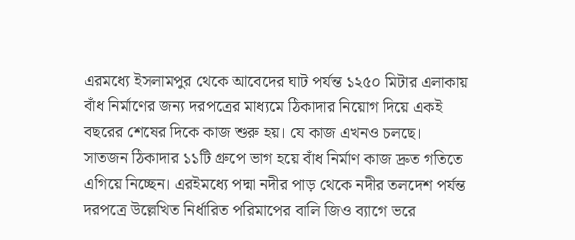এরমধ্যে ইসলামপুর থেকে আবেদের ঘাট পর্যন্ত ১২৫০ মিটার এলাকায় বাঁধ নির্মাণের জন্য দরপত্রের মাধ্যমে ঠিকাদার নিয়োগ দিয়ে একই বছরের শেষের দিকে কাজ শুরু হয়। যে কাজ এখনও চলছে। সাতজন ঠিকাদার ১১টি গ্রুপে ভাগ হয়ে বাঁধ নির্মাণ কাজ দ্রুত গতিতে এগিয়ে নিচ্ছেন। এরইমধ্যে পদ্মা নদীর পাড় থেকে নদীর তলদেশ পর্যন্ত দরপত্রে উল্লেখিত নির্ধারিত পরিমাপের বালি জিও ব্যাগে ভরে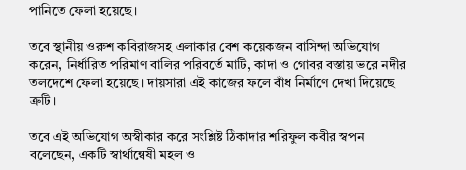পানিতে ফেলা হয়েছে।

তবে স্থানীয় ওরুশ কবিরাজসহ এলাকার বেশ কয়েকজন বাসিন্দা অভিযোগ করেন, নির্ধারিত পরিমাণ বালির পরিবর্তে মাটি, কাদা ও গোবর বস্তায় ভরে নদীর তলদেশে ফেলা হয়েছে। দায়সারা এই কাজের ফলে বাঁধ নির্মাণে দেখা দিয়েছে ত্রুটি।

তবে এই অভিযোগ অস্বীকার করে সংশ্লিষ্ট ঠিকাদার শরিফুল কবীর স্বপন বলেছেন, একটি স্বার্থান্বেষী মহল ও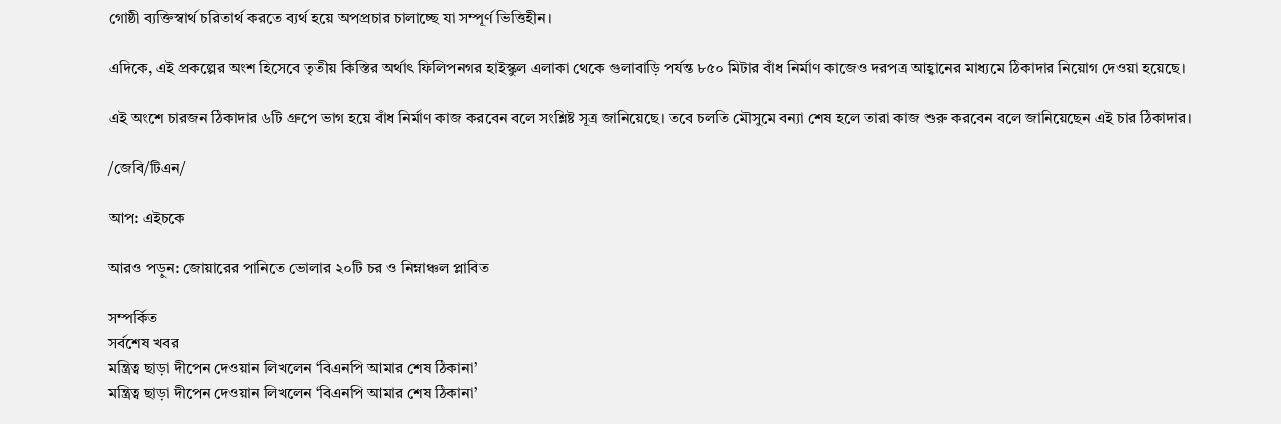গোষ্ঠী ব্যক্তিস্বার্থ চরিতার্থ করতে ব্যর্থ হয়ে অপপ্রচার চালাচ্ছে যা সম্পূর্ণ ভিত্তিহীন।

এদিকে, এই প্রকল্পের অংশ হিসেবে তৃতীয় কিস্তির অর্থাৎ ফিলিপনগর হাইস্কুল এলাকা থেকে গুলাবাড়ি পর্যন্ত ৮৫০ মিটার বাঁধ নির্মাণ কাজেও দরপত্র আহ্বানের মাধ্যমে ঠিকাদার নিয়োগ দেওয়া হয়েছে।

এই অংশে চারজন ঠিকাদার ৬টি গ্রুপে ভাগ হয়ে বাঁধ নির্মাণ কাজ করবেন বলে সংশ্লিষ্ট সূত্র জানিয়েছে। তবে চলতি মৌসুমে বন্যা শেষ হলে তারা কাজ শুরু করবেন বলে জানিয়েছেন এই চার ঠিকাদার।

/জেবি/টিএন/

আপ: এইচকে

আরও পড়ুন: জোয়ারের পানিতে ভোলার ২০টি চর ও নিম্নাঞ্চল প্লাবিত

সম্পর্কিত
সর্বশেষ খবর
মন্ত্রিত্ব ছাড়া দীপেন দেওয়ান লিখলেন ‘বিএনপি আমার শেষ ঠিকানা’
মন্ত্রিত্ব ছাড়া দীপেন দেওয়ান লিখলেন ‘বিএনপি আমার শেষ ঠিকানা’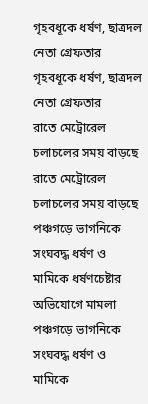গৃহবধূকে ধর্ষণ, ছাত্রদল নেতা গ্রেফতার
গৃহবধূকে ধর্ষণ, ছাত্রদল নেতা গ্রেফতার
রাতে মেট্রোরেল চলাচলের সময় বাড়ছে
রাতে মেট্রোরেল চলাচলের সময় বাড়ছে
পঞ্চগড়ে ভাগনিকে সংঘবদ্ধ ধর্ষণ ও মামিকে ধর্ষণচেষ্টার অভিযোগে মামলা
পঞ্চগড়ে ভাগনিকে সংঘবদ্ধ ধর্ষণ ও মামিকে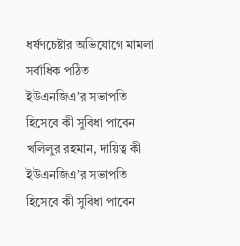ধর্ষণচেষ্টার অভিযোগে মামলা
সর্বাধিক পঠিত
ইউএনজিএ’র সভাপতি হিসেবে কী সুবিধা পাবেন খলিলুর রহমান, দায়িত্ব কী
ইউএনজিএ’র সভাপতি হিসেবে কী সুবিধা পাবেন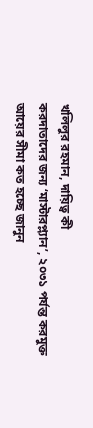খলিলুর রহমান, দায়িত্ব কী
করদাতাদের জন্য ‘মাস্টারপ্ল্যান’, ২০৩১ পর্যন্ত করমুক্ত আয়ের সীমা কত হচ্ছে জানুন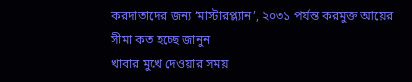করদাতাদের জন্য ‘মাস্টারপ্ল্যান’, ২০৩১ পর্যন্ত করমুক্ত আয়ের সীমা কত হচ্ছে জানুন
খাবার মুখে দেওয়ার সময়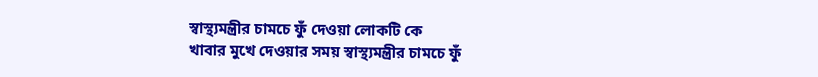স্বাস্থ্যমন্ত্রীর চামচে ফুঁ দেওয়া লোকটি কে
খাবার মুখে দেওয়ার সময় স্বাস্থ্যমন্ত্রীর চামচে ফুঁ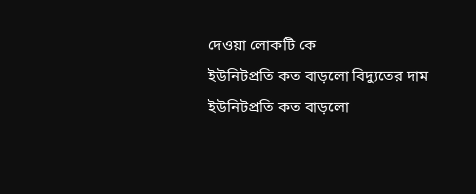দেওয়া লোকটি কে
ইউনিটপ্রতি কত বাড়লো বিদ্যুতের দাম
ইউনিটপ্রতি কত বাড়লো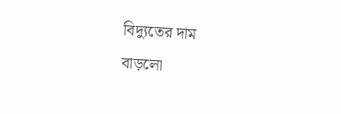বিদ্যুতের দাম
বাড়লো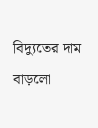বিদ্যুতের দাম
বাড়লো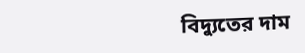বিদ্যুতের দাম